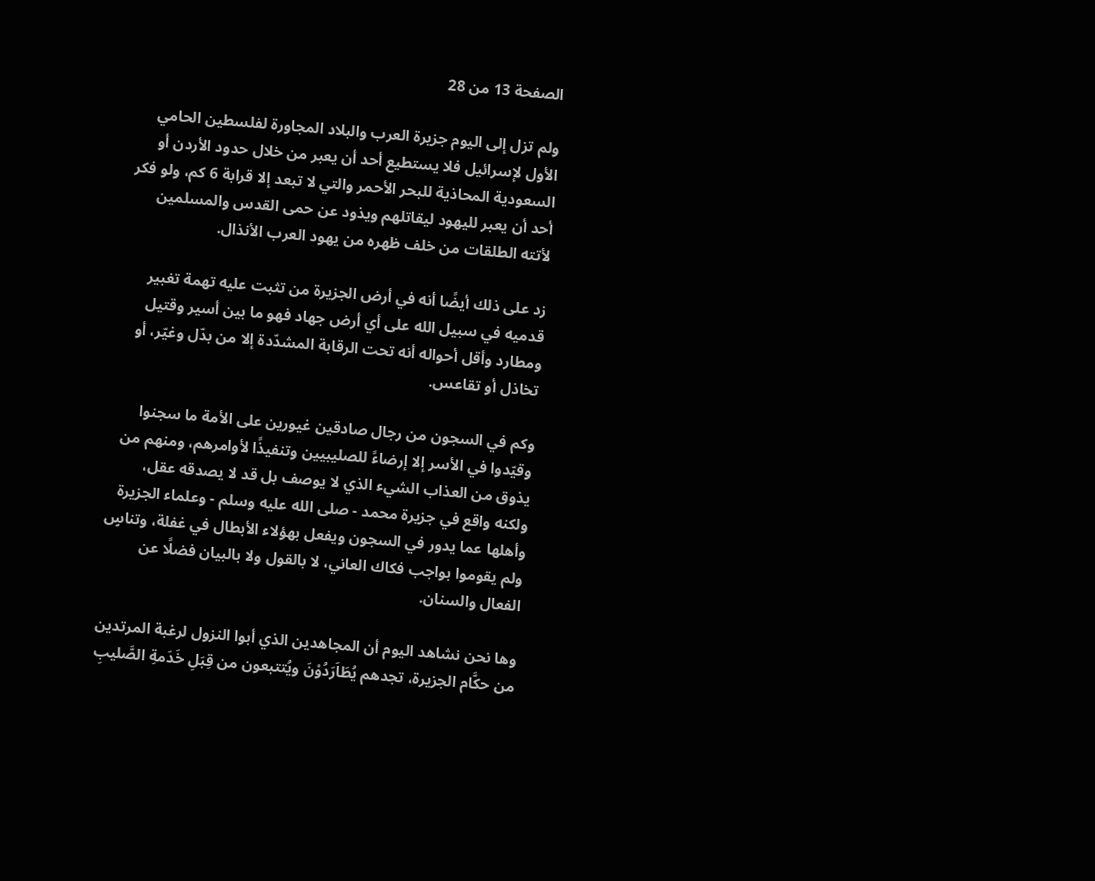الصفحة 13 من 28

ولم تزل إلى اليوم جزيرة العرب والبلاد المجاورة لفلسطين الحامي الأول لإسرائيل فلا يستطيع أحد أن يعبر من خلال حدود الأردن أو السعودية المحاذية للبحر الأحمر والتي لا تبعد إلا قرابة 6 كم، ولو فكر أحد أن يعبر لليهود ليقاتلهم ويذود عن حمى القدس والمسلمين لأتته الطلقات من خلف ظهره من يهود العرب الأنذال.

زد على ذلك أيضًا أنه في أرض الجزيرة من تثبت عليه تهمة تغبير قدميه في سبيل الله على أي أرض جهاد فهو ما بين أسير وقتيل ومطارد وأقل أحواله أنه تحت الرقابة المشدّدة إلا من بدّل وغيّر، أو تخاذل أو تقاعس.

وكم في السجون من رجال صادقين غيورين على الأمة ما سجنوا وقيّدوا في الأسر إلا إرضاءً للصليبيين وتنفيذًا لأوامرهم، ومنهم من يذوق من العذاب الشيء الذي لا يوصف بل قد لا يصدقه عقل، ولكنه واقع في جزيرة محمد - صلى الله عليه وسلم - وعلماء الجزيرة وأهلها عما يدور في السجون ويفعل بهؤلاء الأبطال في غفلة، وتناسٍ ولم يقوموا بواجب فكاك العاني، لا بالقول ولا بالبيان فضلًا عن الفعال والسنان.

وها نحن نشاهد اليوم أن المجاهدين الذي أبوا النزول لرغبة المرتدين من حكَّام الجزيرة، تجدهم يُطَاَرَدُوْنَ ويُتتبعون من قِبَلِ خَدَمةِ الصَّليبِ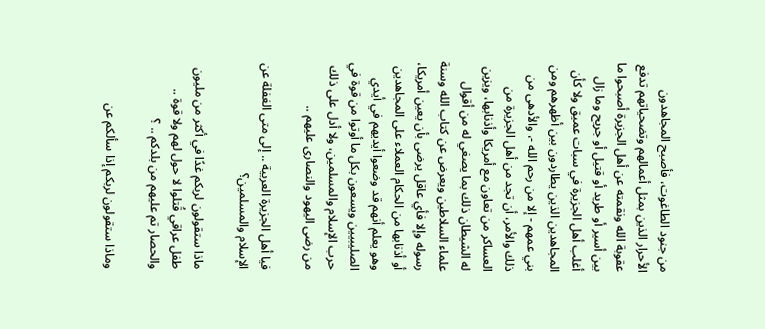من جنود الطاغوت، فأصبح المجاهدون الأحرار الذين بمثل أعمالهم وتضحياتهم تدفع عقوبة الله ونقمته عن أهل الجزيرة أصبحوا ما بين أسير أو طريد أو قتيل أو جريح وما زال أغلب أهل الجزيرة في سبات عميق ولا كأن المجاهدين الذين يطاردون بين أظهرهم ومن بني عمهم - إلا من رحم الله -، والأدهى من ذلك والأمر، أن تجد من أهل الجزيرة من العساكر من تعاون مع أمريكا وأذنابها، ويزين له الشيطان ذلك بما يصغي له من أقوال علماء السلاطين ويعرض عن كتاب الله وسنة رسوله وإلا فأي عاقل يرضى بأن يعين أمريكا، أو أذنابها من الحكام العملاء على المجاهدين وهو يعلم أنهم قد وضعوا أيديهم في أيدي الصليبيين ويسعون بكل ما أوتوا من قوة في حرب الإسلام والمسلمين، ولا أدل على ذلك من رضى اليهود والنصارى عليهم ..

فيا أهل الجزيرة العربية .. إلى متى الغفلة عن الإسلام والمسلمين؟

ماذا ستقولون لربكم غدًا في أكثر من مليون طفل عراقي قُتلوا لا حول لهم ولا قوة .. والحصار تم عليهم من بلدكم .. ؟

وماذا ستقولون لربكم إذا سألكم عن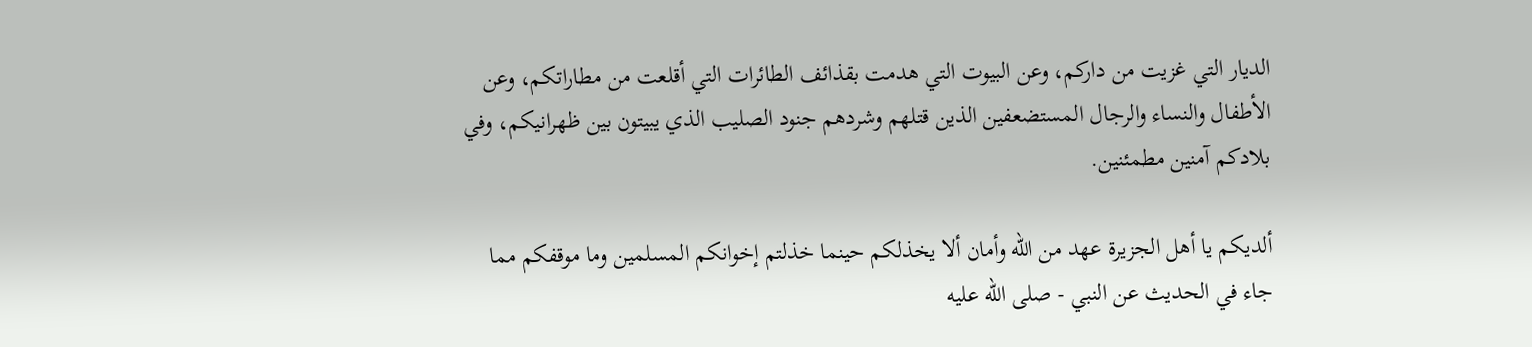الديار التي غزيت من داركم، وعن البيوت التي هدمت بقذائف الطائرات التي أقلعت من مطاراتكم، وعن الأطفال والنساء والرجال المستضعفين الذين قتلهم وشردهم جنود الصليب الذي يبيتون بين ظهرانيكم، وفي بلادكم آمنين مطمئنين.

ألديكم يا أهل الجزيرة عهد من الله وأمان ألا يخذلكم حينما خذلتم إخوانكم المسلمين وما موقفكم مما جاء في الحديث عن النبي - صلى الله عليه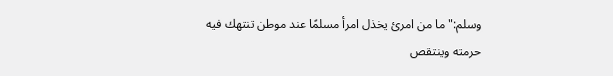وسلم:"ما من امرئ يخذل امرأ مسلمًا عند موطن تنتهك فيه حرمته وينتقص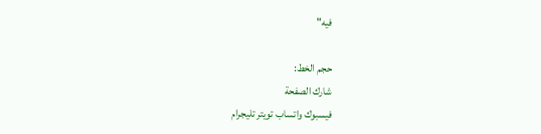فيه"

حجم الخط:
شارك الصفحة
فيسبوك واتساب تويتر تليجرام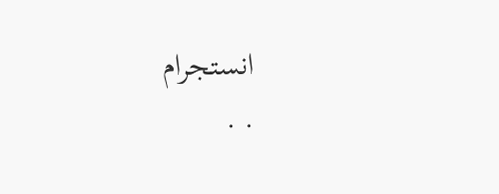انستجرام
. .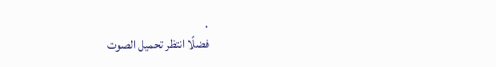.
فضلًا انتظر تحميل الصوت